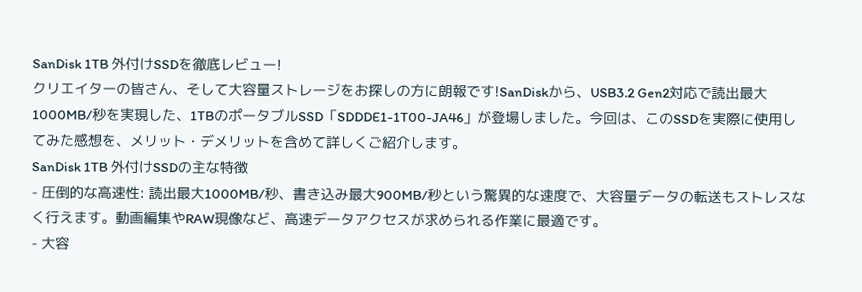SanDisk 1TB 外付けSSDを徹底レビュー!
クリエイターの皆さん、そして大容量ストレージをお探しの方に朗報です!SanDiskから、USB3.2 Gen2対応で読出最大1000MB/秒を実現した、1TBのポータブルSSD「SDDDE1-1T00-JA46」が登場しました。今回は、このSSDを実際に使用してみた感想を、メリット・デメリットを含めて詳しくご紹介します。
SanDisk 1TB 外付けSSDの主な特徴
- 圧倒的な高速性: 読出最大1000MB/秒、書き込み最大900MB/秒という驚異的な速度で、大容量データの転送もストレスなく行えます。動画編集やRAW現像など、高速データアクセスが求められる作業に最適です。
- 大容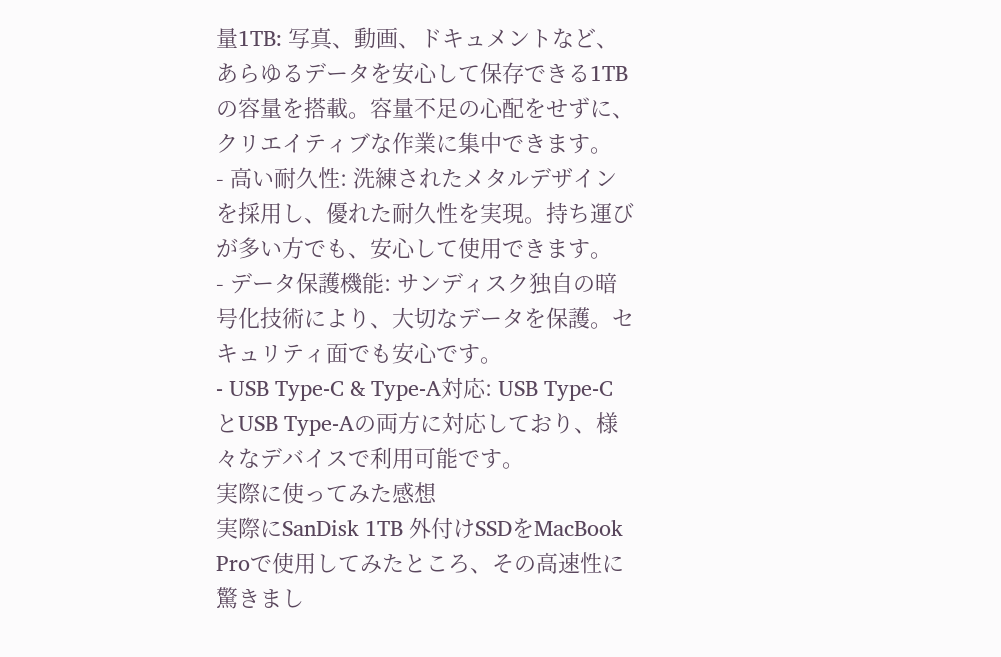量1TB: 写真、動画、ドキュメントなど、あらゆるデータを安心して保存できる1TBの容量を搭載。容量不足の心配をせずに、クリエイティブな作業に集中できます。
- 高い耐久性: 洗練されたメタルデザインを採用し、優れた耐久性を実現。持ち運びが多い方でも、安心して使用できます。
- データ保護機能: サンディスク独自の暗号化技術により、大切なデータを保護。セキュリティ面でも安心です。
- USB Type-C & Type-A対応: USB Type-CとUSB Type-Aの両方に対応しており、様々なデバイスで利用可能です。
実際に使ってみた感想
実際にSanDisk 1TB 外付けSSDをMacBook Proで使用してみたところ、その高速性に驚きまし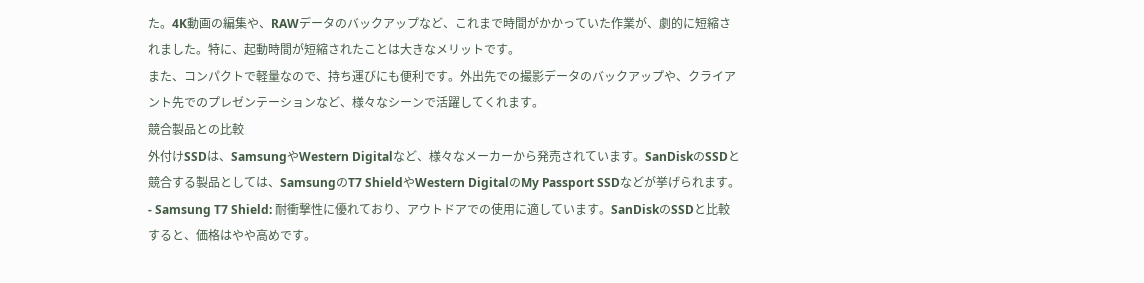た。4K動画の編集や、RAWデータのバックアップなど、これまで時間がかかっていた作業が、劇的に短縮されました。特に、起動時間が短縮されたことは大きなメリットです。
また、コンパクトで軽量なので、持ち運びにも便利です。外出先での撮影データのバックアップや、クライアント先でのプレゼンテーションなど、様々なシーンで活躍してくれます。
競合製品との比較
外付けSSDは、SamsungやWestern Digitalなど、様々なメーカーから発売されています。SanDiskのSSDと競合する製品としては、SamsungのT7 ShieldやWestern DigitalのMy Passport SSDなどが挙げられます。
- Samsung T7 Shield: 耐衝撃性に優れており、アウトドアでの使用に適しています。SanDiskのSSDと比較すると、価格はやや高めです。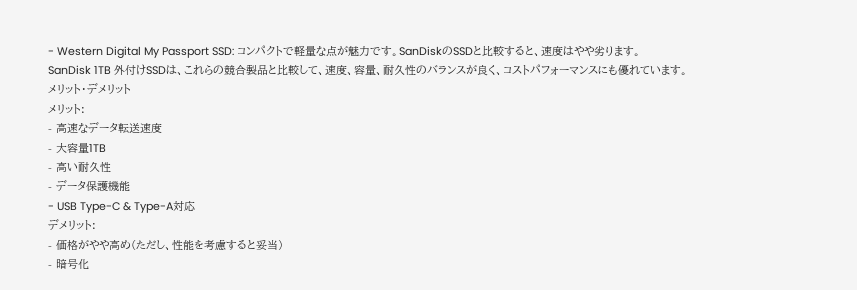- Western Digital My Passport SSD: コンパクトで軽量な点が魅力です。SanDiskのSSDと比較すると、速度はやや劣ります。
SanDisk 1TB 外付けSSDは、これらの競合製品と比較して、速度、容量、耐久性のバランスが良く、コストパフォーマンスにも優れています。
メリット・デメリット
メリット:
- 高速なデータ転送速度
- 大容量1TB
- 高い耐久性
- データ保護機能
- USB Type-C & Type-A対応
デメリット:
- 価格がやや高め(ただし、性能を考慮すると妥当)
- 暗号化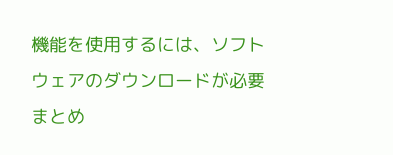機能を使用するには、ソフトウェアのダウンロードが必要
まとめ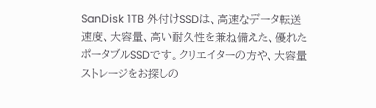SanDisk 1TB 外付けSSDは、高速なデータ転送速度、大容量、高い耐久性を兼ね備えた、優れたポータブルSSDです。クリエイターの方や、大容量ストレージをお探しの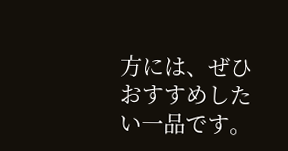方には、ぜひおすすめしたい一品です。